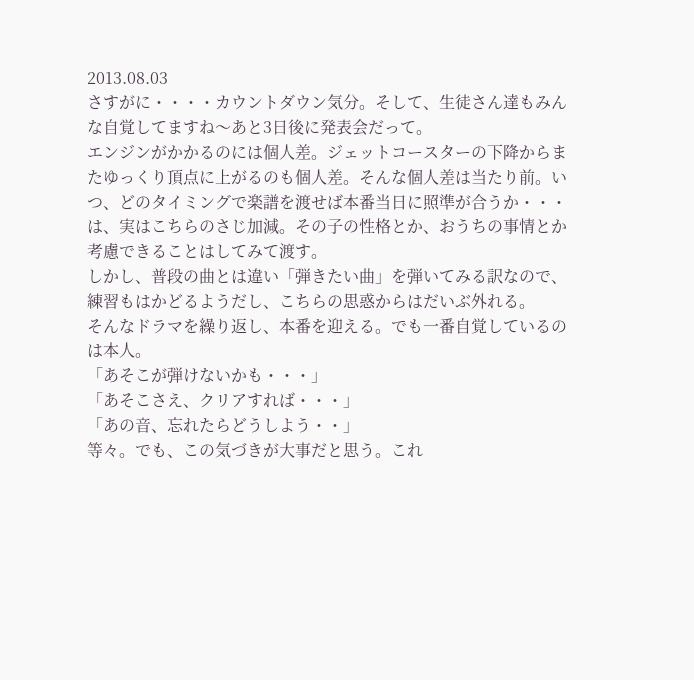2013.08.03
さすがに・・・・カウントダウン気分。そして、生徒さん達もみんな自覚してますね〜あと3日後に発表会だって。
エンジンがかかるのには個人差。ジェットコースターの下降からまたゆっくり頂点に上がるのも個人差。そんな個人差は当たり前。いつ、どのタイミングで楽譜を渡せば本番当日に照準が合うか・・・は、実はこちらのさじ加減。その子の性格とか、おうちの事情とか考慮できることはしてみて渡す。
しかし、普段の曲とは違い「弾きたい曲」を弾いてみる訳なので、練習もはかどるようだし、こちらの思惑からはだいぶ外れる。
そんなドラマを繰り返し、本番を迎える。でも一番自覚しているのは本人。
「あそこが弾けないかも・・・」
「あそこさえ、クリアすれば・・・」
「あの音、忘れたらどうしよう・・」
等々。でも、この気づきが大事だと思う。これ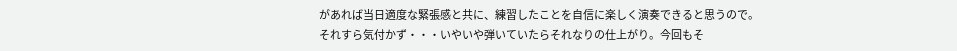があれば当日適度な緊張感と共に、練習したことを自信に楽しく演奏できると思うので。
それすら気付かず・・・いやいや弾いていたらそれなりの仕上がり。今回もそ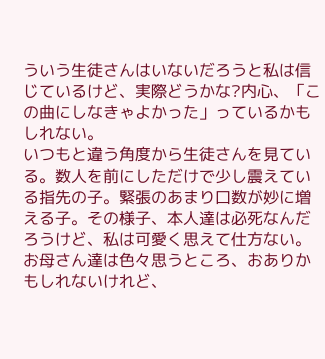ういう生徒さんはいないだろうと私は信じているけど、実際どうかな?内心、「この曲にしなきゃよかった」っているかもしれない。
いつもと違う角度から生徒さんを見ている。数人を前にしただけで少し震えている指先の子。緊張のあまり口数が妙に増える子。その様子、本人達は必死なんだろうけど、私は可愛く思えて仕方ない。お母さん達は色々思うところ、おありかもしれないけれど、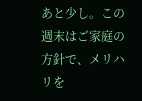あと少し。この週末はご家庭の方針で、メリハリを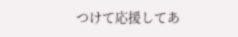つけて応援してあ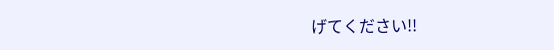げてください!!